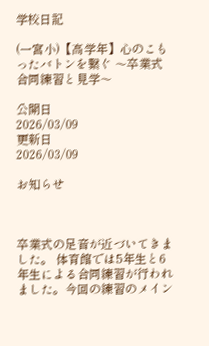学校日記

(一宮小)【高学年】心のこもったバトンを繋ぐ 〜卒業式合同練習と見学〜

公開日
2026/03/09
更新日
2026/03/09

お知らせ



卒業式の足音が近づいてきました。 体育館では5年生と6年生による合同練習が行われました。今回の練習のメイン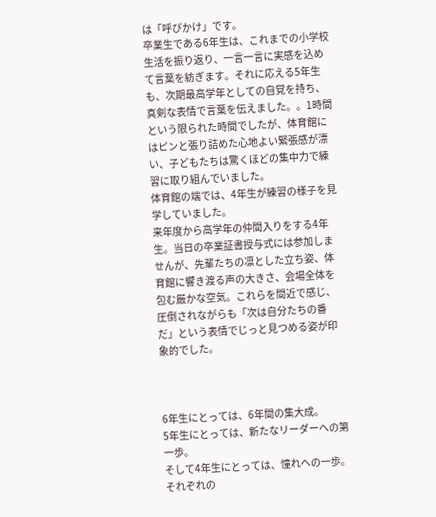は「呼びかけ」です。
卒業生である6年生は、これまでの小学校生活を振り返り、一言一言に実感を込めて言葉を紡ぎます。それに応える5年生も、次期最高学年としての自覚を持ち、真剣な表情で言葉を伝えました。。1時間という限られた時間でしたが、体育館にはピンと張り詰めた心地よい緊張感が漂い、子どもたちは驚くほどの集中力で練習に取り組んでいました。
体育館の端では、4年生が練習の様子を見学していました。
来年度から高学年の仲間入りをする4年生。当日の卒業証書授与式には参加しませんが、先輩たちの凛とした立ち姿、体育館に響き渡る声の大きさ、会場全体を包む厳かな空気。これらを間近で感じ、圧倒されながらも「次は自分たちの番だ」という表情でじっと見つめる姿が印象的でした。



6年生にとっては、6年間の集大成。
5年生にとっては、新たなリーダーへの第一歩。
そして4年生にとっては、憧れへの一歩。それぞれの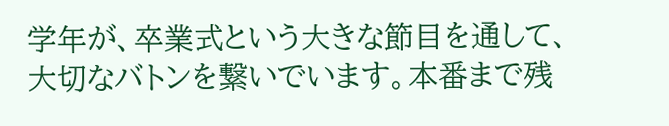学年が、卒業式という大きな節目を通して、大切なバトンを繋いでいます。本番まで残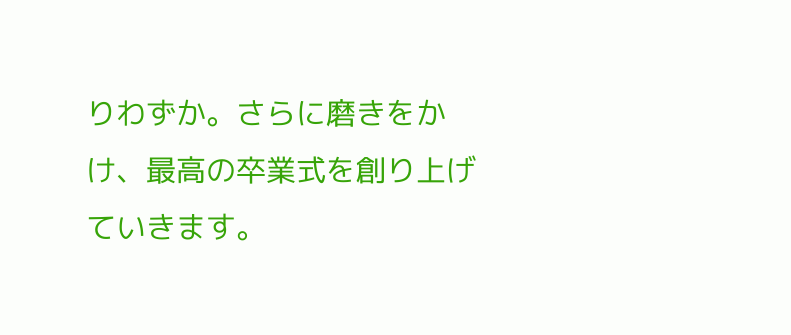りわずか。さらに磨きをかけ、最高の卒業式を創り上げていきます。